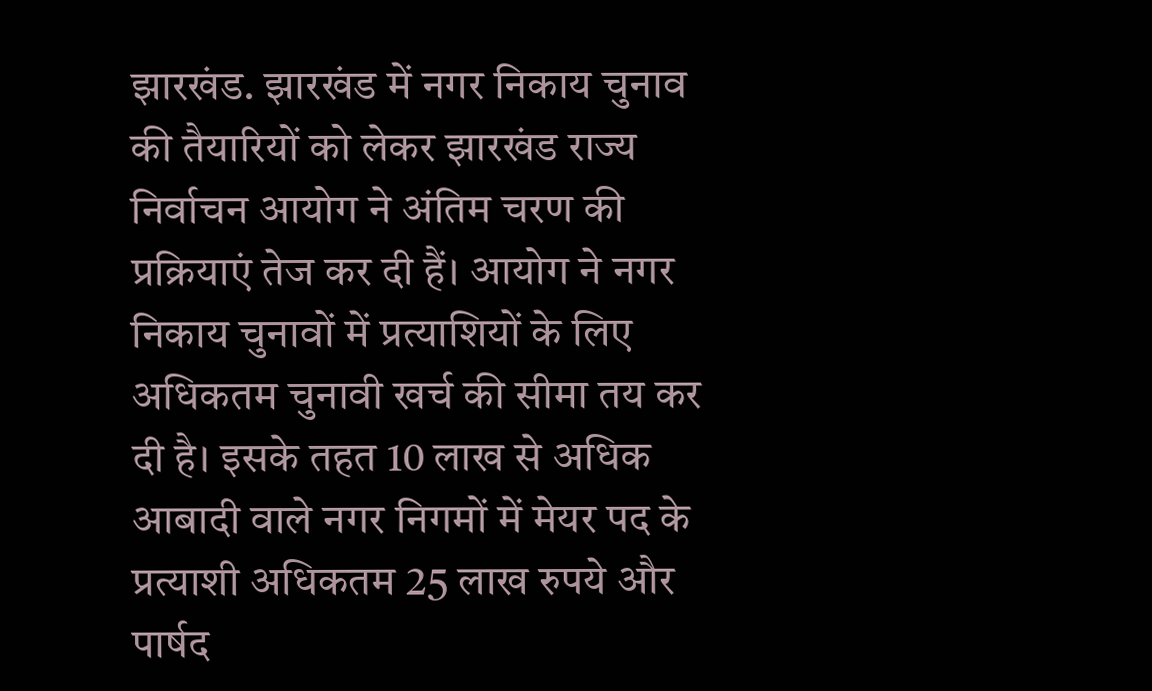झारखंड. झारखंड में नगर निकाय चुनाव की तैयारियों को लेकर झारखंड राज्य निर्वाचन आयोग ने अंतिम चरण की प्रक्रियाएं तेज कर दी हैं। आयोग ने नगर निकाय चुनावों में प्रत्याशियों के लिए अधिकतम चुनावी खर्च की सीमा तय कर दी है। इसके तहत 10 लाख से अधिक आबादी वाले नगर निगमों में मेयर पद के प्रत्याशी अधिकतम 25 लाख रुपये और पार्षद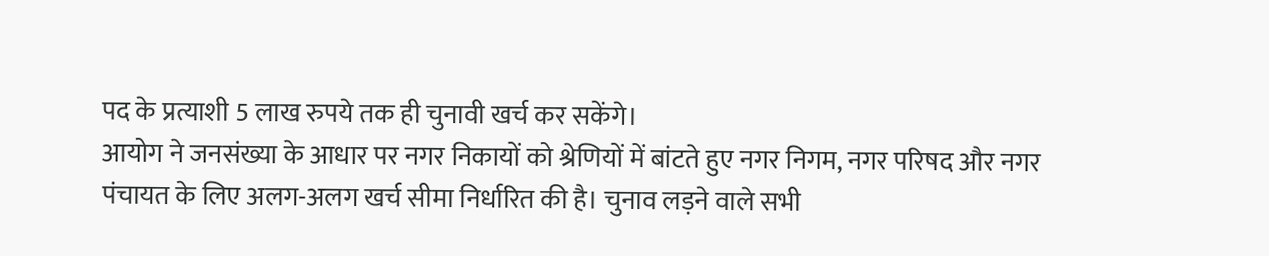पद के प्रत्याशी 5 लाख रुपये तक ही चुनावी खर्च कर सकेंगे।
आयोग ने जनसंख्या के आधार पर नगर निकायों को श्रेणियों में बांटते हुए नगर निगम, नगर परिषद और नगर पंचायत के लिए अलग-अलग खर्च सीमा निर्धारित की है। चुनाव लड़ने वाले सभी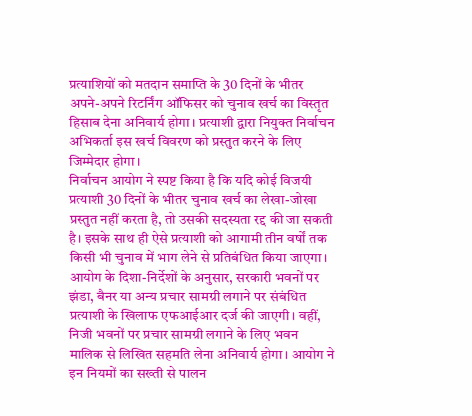प्रत्याशियों को मतदान समाप्ति के 30 दिनों के भीतर अपने-अपने रिटर्निंग ऑफिसर को चुनाव खर्च का विस्तृत हिसाब देना अनिवार्य होगा। प्रत्याशी द्वारा नियुक्त निर्वाचन अभिकर्ता इस खर्च विवरण को प्रस्तुत करने के लिए जिम्मेदार होगा।
निर्वाचन आयोग ने स्पष्ट किया है कि यदि कोई विजयी प्रत्याशी 30 दिनों के भीतर चुनाव खर्च का लेखा-जोखा प्रस्तुत नहीं करता है, तो उसकी सदस्यता रद्द की जा सकती है। इसके साथ ही ऐसे प्रत्याशी को आगामी तीन वर्षों तक किसी भी चुनाव में भाग लेने से प्रतिबंधित किया जाएगा।
आयोग के दिशा-निर्देशों के अनुसार, सरकारी भवनों पर झंडा, बैनर या अन्य प्रचार सामग्री लगाने पर संबंधित प्रत्याशी के खिलाफ एफआईआर दर्ज की जाएगी। वहीं, निजी भवनों पर प्रचार सामग्री लगाने के लिए भवन मालिक से लिखित सहमति लेना अनिवार्य होगा। आयोग ने इन नियमों का सख्ती से पालन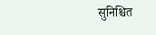सुनिश्चित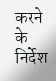करने के निर्देश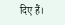दिए हैं।